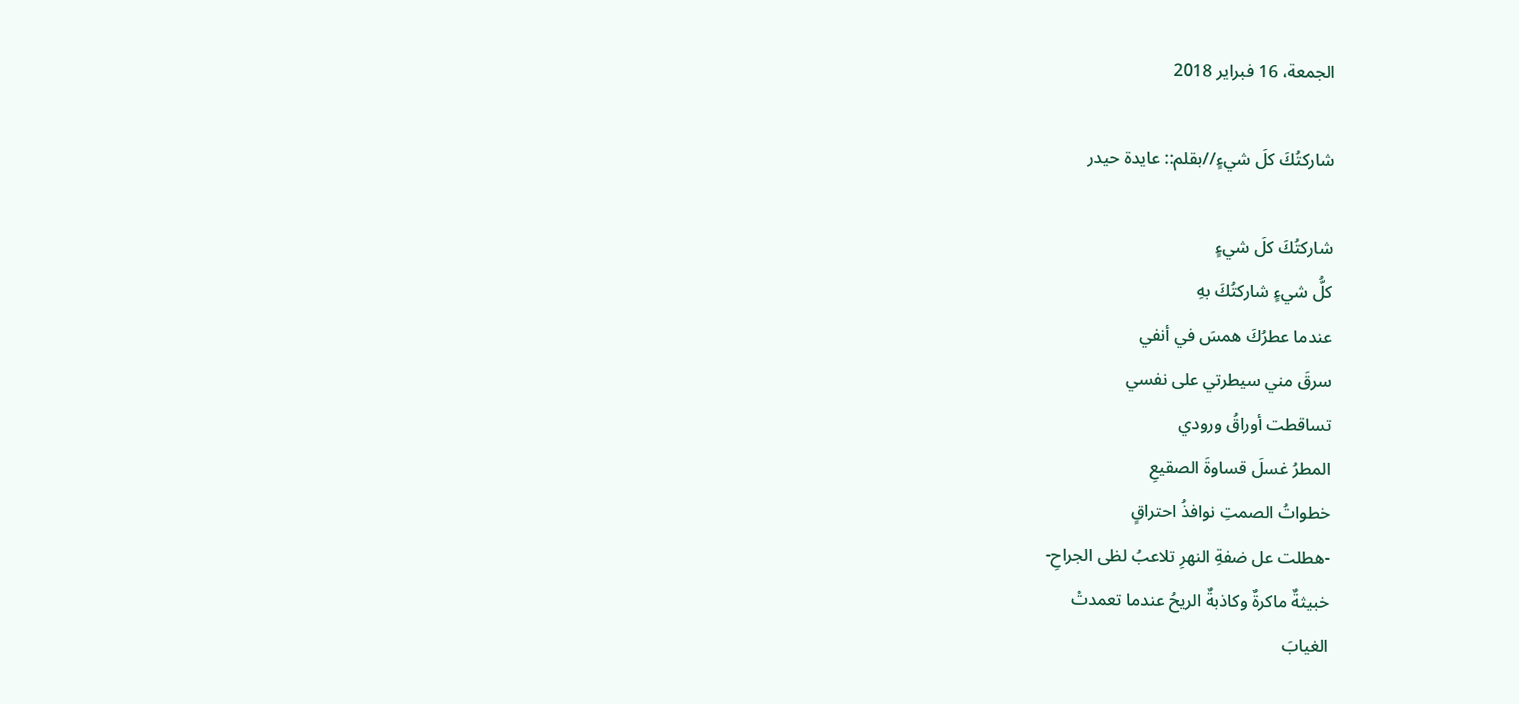الجمعة، 16 فبراير 2018

شاركتُكَ كلَ شيءٍ//بقلم:: عايدة حيدر

شاركتُكَ كلَ شيءٍ
كلُّ شيءٍ شاركتُكَ بهِ
عندما عطرُكَ همسَ في أنفي
سرقَ مني سيطرتي على نفسي
تساقطت أوراقُ ورودي
المطرُ غسلَ قساوةَ الصقيعِ
خطواتُ الصمتِ نوافذُ احتراقٍ
-هطلت عل ضفةِ النهرِ تلاعبُ لظى الجراحِ-
خبيثةٌ ماكرةٌ وكاذبةٌ الريحُ عندما تعمدتْ
الغيابَ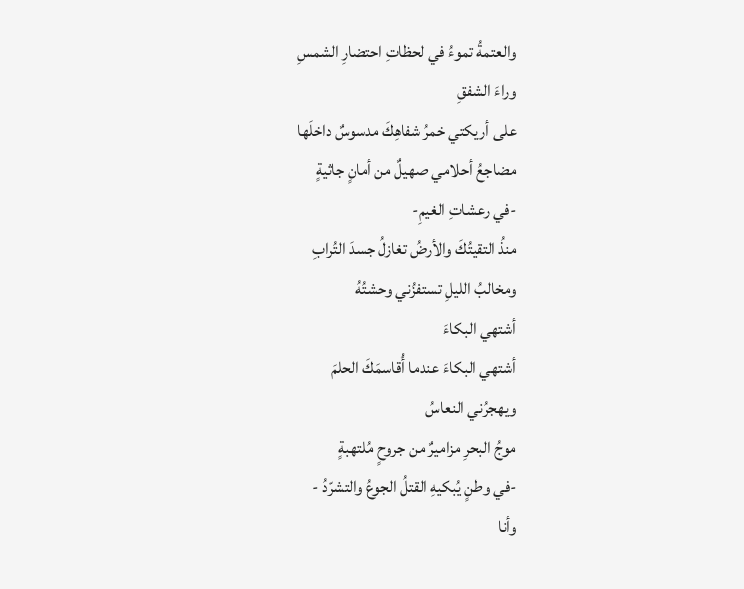والعتمةُ تموءُ في لحظاتِ احتضارِ الشمسِ
وراءَ الشفقِ
على أريكتي خمرُ شفاهِكَ مدسوسٌ داخلَها
مضاجعُ أحلامي صهيلٌ من أمانٍ جاثيةٍ
-في رعشاتِ الغيمِ-
منذُ التقيتُكَ والأرضُ تغازلُ جسدَ التُرابِ
ومخالبُ الليلِ تستفزُني وحشتُهُ
أشتهي البكاءَ
أشتهي البكاءَ عندما أُقاسمَكَ الحلمَ
ويهجرُني النعاسُ
موجُ البحرِ مزاميرٌ من جروحٍ مُلتهبةٍ
-في وطنٍ يُبكيهِ القتلُ الجوعُ والتشرّدُ -
وأنا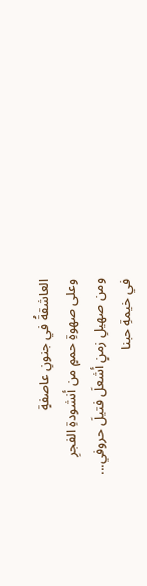العاشقةُ في جنونِ عاصفةٍ
وعلى صهوةِ حممٍ من أنشودةِ الفجرِ
ومن صهيلِ زمنٍ أشعلَ فتيلَ حروفي...
في خيمةِ حبنا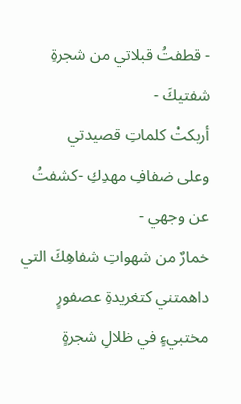- قطفتُ قبلاتي من شجرةِ
شفتيكَ -
أربكتْ كلماتِ قصيدتي
وعلى ضفافِ مهدِكِ -كشفتُ عن وجهي -
خمارٌ من شهواتِ شفاهِكَ التي
داهمتني كتغريدةِ عصفورٍ
مختبيءٍ في ظلالِ شجرةٍ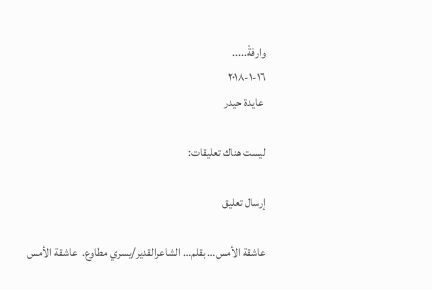وارفةْ.....
١٦-١-٢٠١٨
 عايدة حيدر

ليست هناك تعليقات:

إرسال تعليق

عاشقة الأمس… بقلم… الشاعرالقدير/يسري مطاوع.  عاشقة الأمس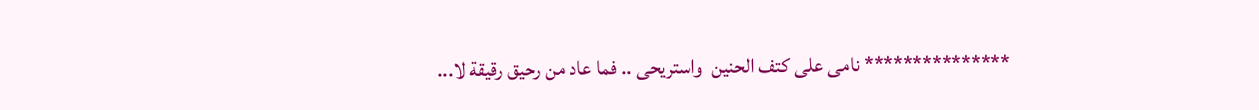*************** نامى على كتف الحنين  واستريحى .. فما عاد من رحيق رقيقة لا...